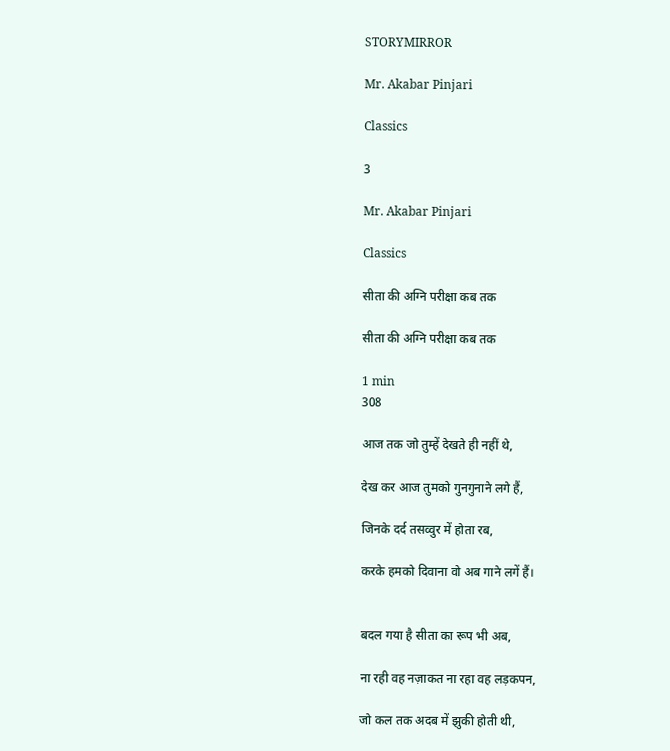STORYMIRROR

Mr. Akabar Pinjari

Classics

3

Mr. Akabar Pinjari

Classics

सीता की अग्नि परीक्षा कब तक

सीता की अग्नि परीक्षा कब तक

1 min
308

आज तक जो तुम्हें देखते ही नहीं थे,

देख कर आज तुमको गुनगुनाने लगे हैं,

जिनके दर्द तसव्वुर में होता रब,

करके हमको दिवाना वो अब गाने लगें हैं।


बदल गया है सीता का रूप भी अब,

ना रही वह नज़ाकत ना रहा वह लड़कपन,

जो कल तक अदब में झुकी होती थी,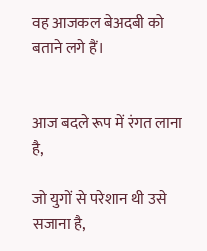वह आजकल बेअदबी को बताने लगे हैं।


आज बदले रूप में रंगत लाना है,

जो युगों से परेशान थी उसे सजाना है,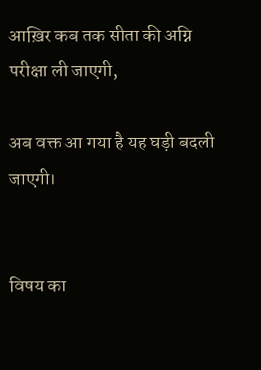आख़िर कब तक सीता की अग्नि परीक्षा ली जाएगी,

अब वक्त आ गया है यह घड़ी बदली जाएगी।


विषय का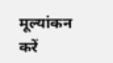मूल्यांकन करें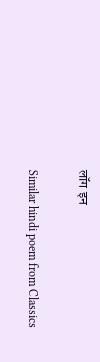लॉग इन

Similar hindi poem from Classics